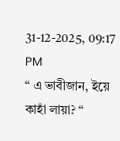31-12-2025, 09:17 PM
“ এ ভাবীজান, ইয়ে কাহাঁ লায়া? “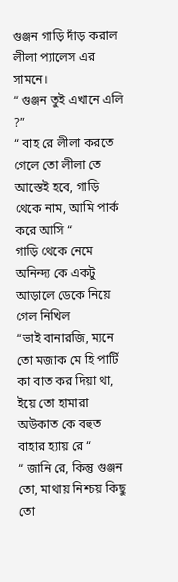গুঞ্জন গাড়ি দাঁড় করাল লীলা প্যালেস এর সামনে।
“ গুঞ্জন তুই এখানে এলি ?”
“ বাহ রে লীলা করতে গেলে তো লীলা তে আস্তেই হবে, গাড়ি থেকে নাম, আমি পার্ক করে আসি “
গাড়ি থেকে নেমে অনিন্দ্য কে একটু আড়ালে ডেকে নিয়ে গেল নিখিল
“ভাই বানারজি, ম্যনে তো মজাক মে হি পার্টি কা বাত কর দিয়া থা, ইয়ে তো হামারা অউকাত কে বহুত বাহার হ্যায় রে “
“ জানি রে, কিন্তু গুঞ্জন তো, মাথায় নিশ্চয় কিছু তো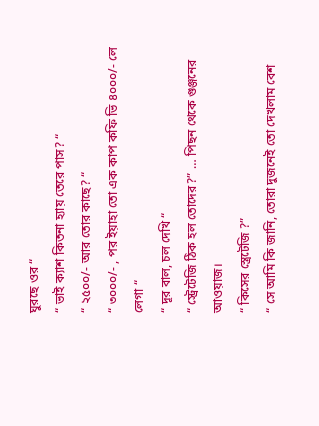ঘুরছে ওর “
“ ভাই ক্যাশ কিতনা হ্যায় তেরে পাস? “
“ ২৫০০/- আর তোর কাছে? “
“ ৩০০০/- , পর ইয়াহা তো এক কাপ কফি ভি ৪০০০/- লে লেগা “
“ দূর বাল, চল দেখি “
“ স্ট্রেটেজি ঠিক হল তোদের?” … পিছন থেকে গুঞ্জনের আওয়াজ।
“ কিসের স্ত্রেটেজি ?”
“ সে আমি কি জানি, তোরা দুজনেই তো দেখলাম বেশ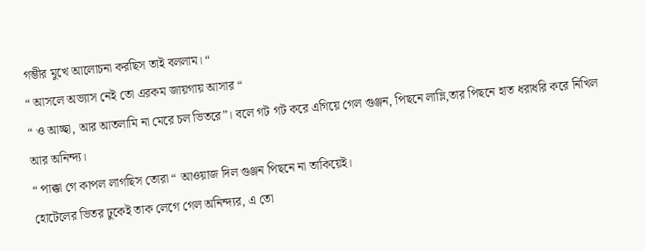গম্ভীর মুখে আলোচনা করছিস তাই বললাম। “
“ আসলে অভ্যাস নেই তো এরকম জায়গায় আসার “
“ ও আচ্ছা, আর আতলামি না মেরে চল ভিতরে”। বলে গট গট করে এগিয়ে গেল গুঞ্জন, পিছনে লাভ্লি,তার পিছনে হাত ধরাধরি করে নিখিল আর অনিন্দ্য।
“ পাক্কা গে কাপল লাগছিস তোরা “ আওয়াজ দিল গুঞ্জন পিছনে না তাকিয়েই।
হোটেলের ভিতর ঢুকেই তাক লেগে গেল অনিন্দ্যর, এ তো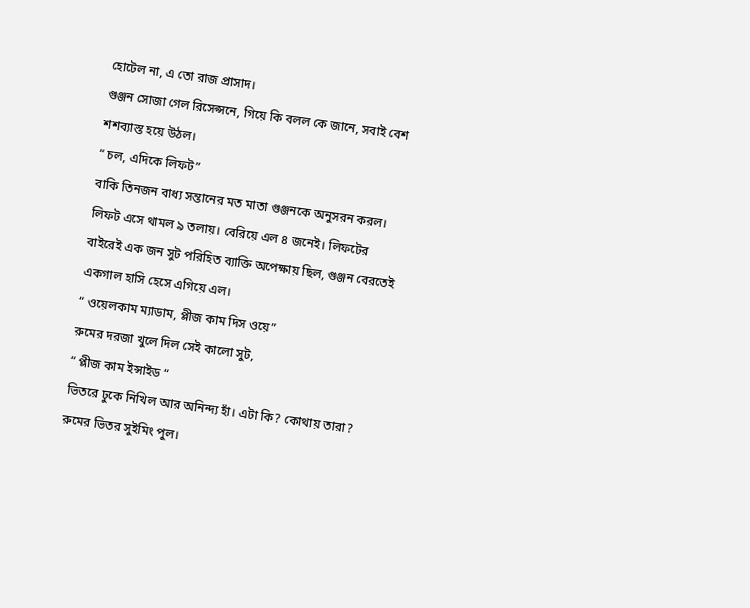হোটেল না, এ তো রাজ প্রাসাদ।
গুঞ্জন সোজা গেল রিসেপ্সনে, গিয়ে কি বলল কে জানে, সবাই বেশ শশব্যাস্ত হয়ে উঠল।
“ চল, এদিকে লিফট”
বাকি তিনজন বাধ্য সন্তানের মত মাতা গুঞ্জনকে অনুসরন করল।
লিফট এসে থামল ৯ তলায়। বেরিয়ে এল ৪ জনেই। লিফটের বাইরেই এক জন সুট পরিহিত ব্যাক্তি অপেক্ষায় ছিল, গুঞ্জন বেরতেই একগাল হাসি হেসে এগিয়ে এল।
“ ওয়েলকাম ম্যাডাম, প্লীজ কাম দিস ওয়ে”
রুমের দরজা খুলে দিল সেই কালো সুট,
“ প্লীজ কাম ইন্সাইড “
ভিতরে ঢুকে নিখিল আর অনিন্দ্য হাঁ। এটা কি? কোথায় তারা? রুমের ভিতর সুইমিং পুল।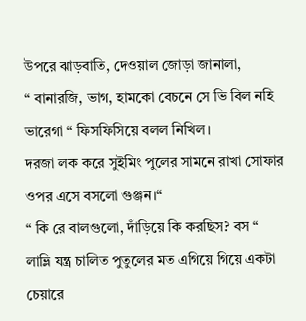উপরে ঝাড়বাতি, দেওয়াল জোড়া জানালা,
“ বানারজি, ভাগ, হামকো বেচনে সে ভি বিল নহি ভারেগা “ ফিসফিসিয়ে বলল নিখিল।
দরজা লক করে সুইমিং পুলের সামনে রাখা সোফার ওপর এসে বসলো গুঞ্জন।“
“ কি রে বালগুলো, দাঁড়িয়ে কি করছিস? বস “
লাভ্লি যন্ত্র চালিত পুতুলের মত এগিয়ে গিয়ে একটা চেয়ারে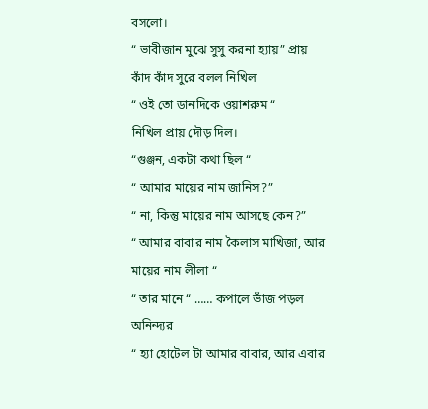বসলো।
“ ভাবীজান মুঝে সুসু করনা হ্যায়” প্রায় কাঁদ কাঁদ সুরে বলল নিখিল
“ ওই তো ডানদিকে ওয়াশরুম “
নিখিল প্রায় দৌড় দিল।
“গুঞ্জন, একটা কথা ছিল “
“ আমার মায়ের নাম জানিস?”
“ না, কিন্তু মায়ের নাম আসছে কেন?”
“ আমার বাবার নাম কৈলাস মাখিজা, আর মায়ের নাম লীলা “
“ তার মানে “ …… কপালে ভাঁজ পড়ল অনিন্দ্যর
“ হ্যা হোটেল টা আমার বাবার, আর এবার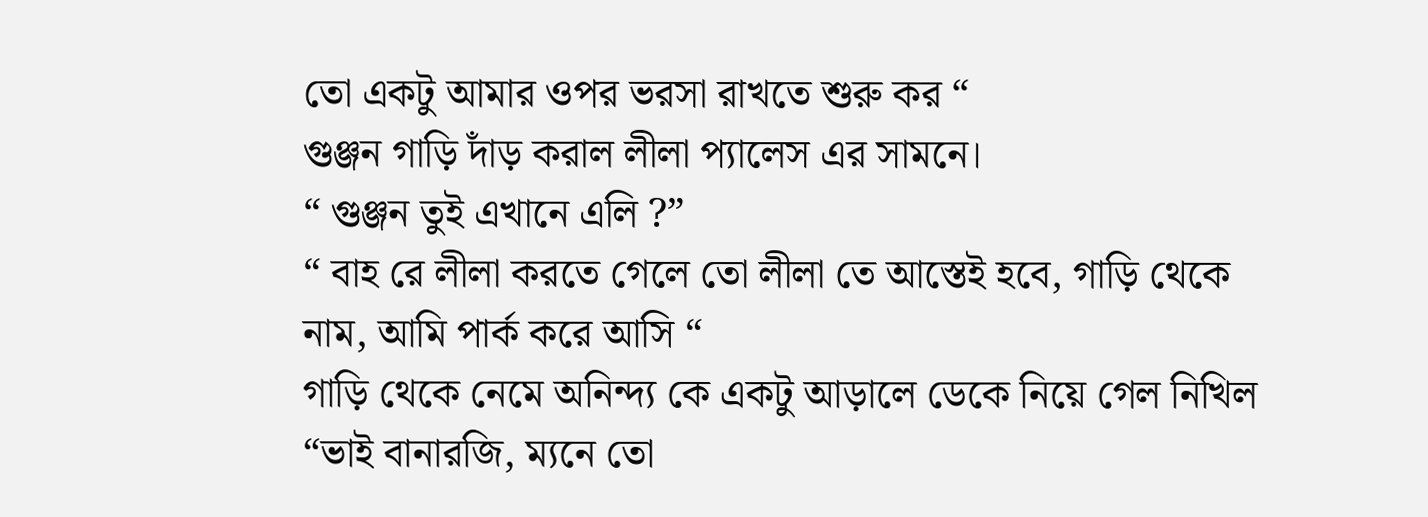তো একটু আমার ওপর ভরসা রাখতে শুরু কর “
গুঞ্জন গাড়ি দাঁড় করাল লীলা প্যালেস এর সামনে।
“ গুঞ্জন তুই এখানে এলি ?”
“ বাহ রে লীলা করতে গেলে তো লীলা তে আস্তেই হবে, গাড়ি থেকে নাম, আমি পার্ক করে আসি “
গাড়ি থেকে নেমে অনিন্দ্য কে একটু আড়ালে ডেকে নিয়ে গেল নিখিল
“ভাই বানারজি, ম্যনে তো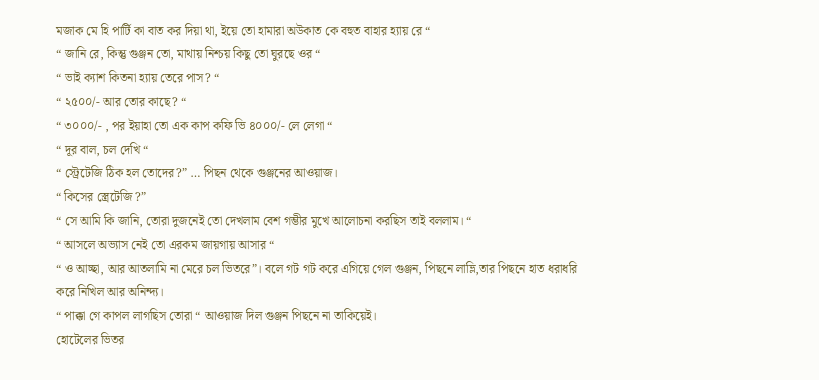মজাক মে হি পার্টি কা বাত কর দিয়া থা, ইয়ে তো হামারা অউকাত কে বহুত বাহার হ্যায় রে “
“ জানি রে, কিন্তু গুঞ্জন তো, মাথায় নিশ্চয় কিছু তো ঘুরছে ওর “
“ ভাই ক্যাশ কিতনা হ্যায় তেরে পাস? “
“ ২৫০০/- আর তোর কাছে? “
“ ৩০০০/- , পর ইয়াহা তো এক কাপ কফি ভি ৪০০০/- লে লেগা “
“ দূর বাল, চল দেখি “
“ স্ট্রেটেজি ঠিক হল তোদের?” … পিছন থেকে গুঞ্জনের আওয়াজ।
“ কিসের স্ত্রেটেজি ?”
“ সে আমি কি জানি, তোরা দুজনেই তো দেখলাম বেশ গম্ভীর মুখে আলোচনা করছিস তাই বললাম। “
“ আসলে অভ্যাস নেই তো এরকম জায়গায় আসার “
“ ও আচ্ছা, আর আতলামি না মেরে চল ভিতরে”। বলে গট গট করে এগিয়ে গেল গুঞ্জন, পিছনে লাভ্লি,তার পিছনে হাত ধরাধরি করে নিখিল আর অনিন্দ্য।
“ পাক্কা গে কাপল লাগছিস তোরা “ আওয়াজ দিল গুঞ্জন পিছনে না তাকিয়েই।
হোটেলের ভিতর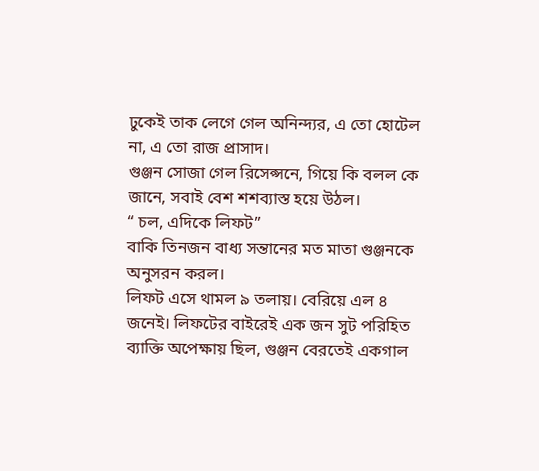ঢুকেই তাক লেগে গেল অনিন্দ্যর, এ তো হোটেল না, এ তো রাজ প্রাসাদ।
গুঞ্জন সোজা গেল রিসেপ্সনে, গিয়ে কি বলল কে জানে, সবাই বেশ শশব্যাস্ত হয়ে উঠল।
“ চল, এদিকে লিফট”
বাকি তিনজন বাধ্য সন্তানের মত মাতা গুঞ্জনকে অনুসরন করল।
লিফট এসে থামল ৯ তলায়। বেরিয়ে এল ৪ জনেই। লিফটের বাইরেই এক জন সুট পরিহিত ব্যাক্তি অপেক্ষায় ছিল, গুঞ্জন বেরতেই একগাল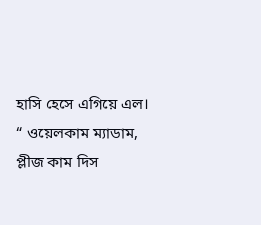হাসি হেসে এগিয়ে এল।
“ ওয়েলকাম ম্যাডাম, প্লীজ কাম দিস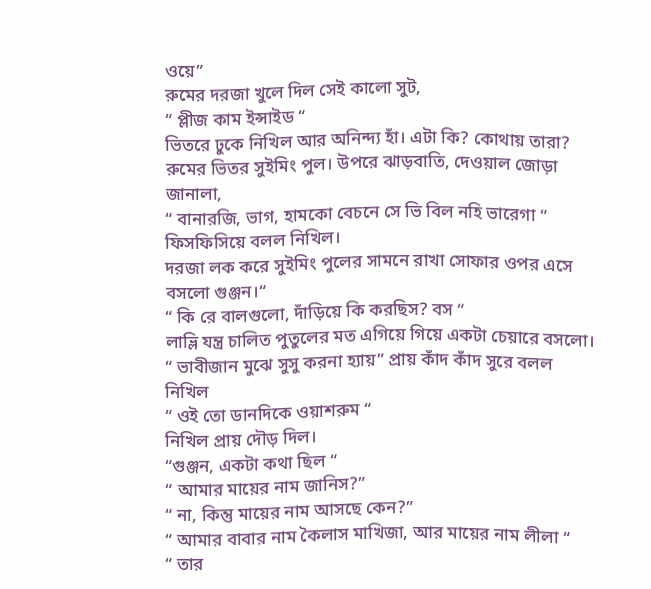ওয়ে”
রুমের দরজা খুলে দিল সেই কালো সুট,
“ প্লীজ কাম ইন্সাইড “
ভিতরে ঢুকে নিখিল আর অনিন্দ্য হাঁ। এটা কি? কোথায় তারা? রুমের ভিতর সুইমিং পুল। উপরে ঝাড়বাতি, দেওয়াল জোড়া জানালা,
“ বানারজি, ভাগ, হামকো বেচনে সে ভি বিল নহি ভারেগা “ ফিসফিসিয়ে বলল নিখিল।
দরজা লক করে সুইমিং পুলের সামনে রাখা সোফার ওপর এসে বসলো গুঞ্জন।“
“ কি রে বালগুলো, দাঁড়িয়ে কি করছিস? বস “
লাভ্লি যন্ত্র চালিত পুতুলের মত এগিয়ে গিয়ে একটা চেয়ারে বসলো।
“ ভাবীজান মুঝে সুসু করনা হ্যায়” প্রায় কাঁদ কাঁদ সুরে বলল নিখিল
“ ওই তো ডানদিকে ওয়াশরুম “
নিখিল প্রায় দৌড় দিল।
“গুঞ্জন, একটা কথা ছিল “
“ আমার মায়ের নাম জানিস?”
“ না, কিন্তু মায়ের নাম আসছে কেন?”
“ আমার বাবার নাম কৈলাস মাখিজা, আর মায়ের নাম লীলা “
“ তার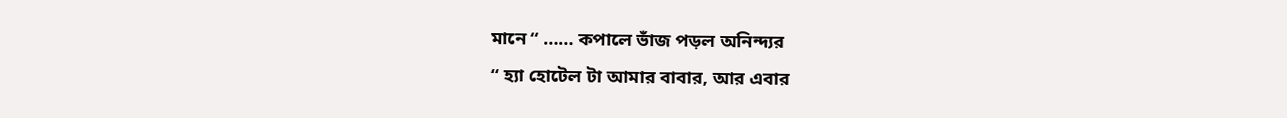মানে “ …… কপালে ভাঁজ পড়ল অনিন্দ্যর
“ হ্যা হোটেল টা আমার বাবার, আর এবার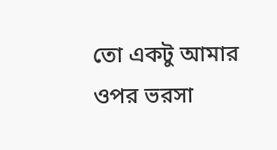তো একটু আমার ওপর ভরসা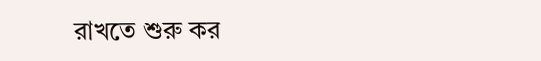রাখতে শুরু কর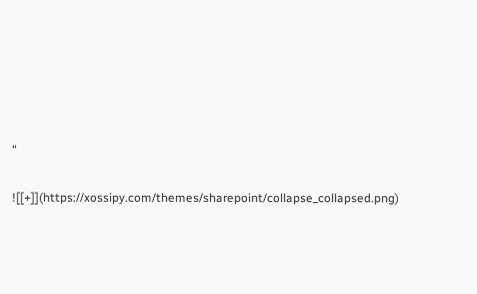“


![[+]](https://xossipy.com/themes/sharepoint/collapse_collapsed.png)